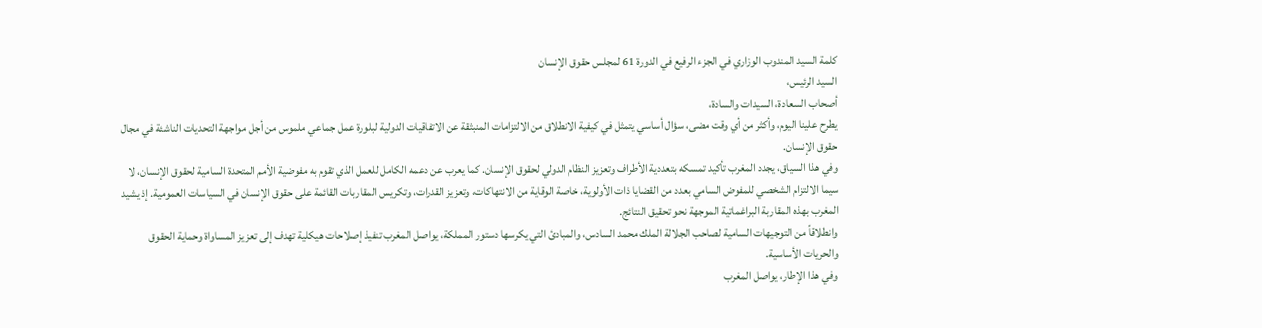كلمة السيد المندوب الوزاري في الجزء الرفيع في الدورة 61 لمجلس حقوق الإنسان
السيد الرئيس،
أصحاب السعادة، السيدات والسادة،
يطرح علينا اليوم، وأكثر من أي وقت مضى، سؤال أساسي يتمثل في كيفية الانطلاق من الالتزامات المنبثقة عن الاتفاقيات الدولية لبلورة عمل جماعي ملموس من أجل مواجهة التحديات الناشئة في مجال حقوق الإنسان.
وفي هذا السياق، يجدد المغرب تأكيد تمسكه بتعددية الأطراف وتعزيز النظام الدولي لحقوق الإنسان. كما يعرب عن دعمه الكامل للعمل الذي تقوم به مفوضية الأمم المتحدة السامية لحقوق الإنسان، لا سيما الالتزام الشخصي للمفوض السامي بعدد من القضايا ذات الأولوية، خاصة الوقاية من الانتهاكات، وتعزيز القدرات، وتكريس المقاربات القائمة على حقوق الإنسان في السياسات العمومية. إذ يشيد المغرب بهذه المقاربة البراغماتية الموجهة نحو تحقيق النتائج.
وانطلاقاً من التوجيهات السامية لصاحب الجلالة الملك محمد السادس، والمبادئ التي يكرسها دستور المملكة، يواصل المغرب تنفيذ إصلاحات هيكلية تهدف إلى تعزيز المساواة وحماية الحقوق والحريات الأساسية.
وفي هذا الإطار، يواصل المغرب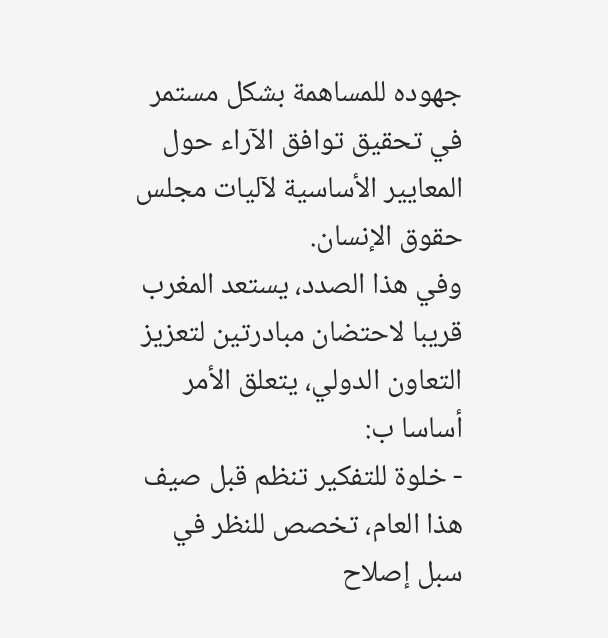جهوده للمساهمة بشكل مستمر في تحقيق توافق الآراء حول المعايير الأساسية لآليات مجلس حقوق الإنسان.
وفي هذا الصدد، يستعد المغرب قريبا لاحتضان مبادرتين لتعزيز التعاون الدولي، يتعلق الأمر أساسا ب:
- خلوة للتفكير تنظم قبل صيف هذا العام، تخصص للنظر في سبل إصلاح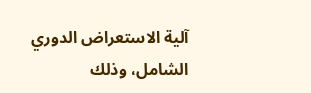آلية الاستعراض الدوري الشامل، وذلك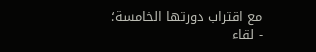مع اقتراب دورتها الخامسة؛
- لقاء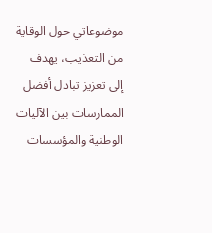موضوعاتي حول الوقاية من التعذيب، يهدف إلى تعزيز تبادل أفضل الممارسات بين الآليات الوطنية والمؤسسات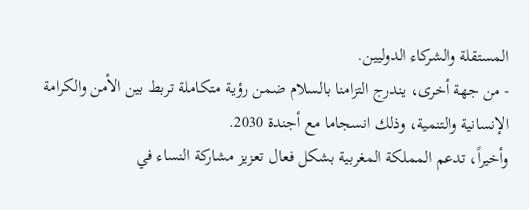المستقلة والشركاء الدوليين.
- من جهة أخرى، يندرج التزامنا بالسلام ضمن رؤية متكاملة تربط بين الأمن والكرامة الإنسانية والتنمية، وذلك انسجاما مع أجندة 2030.
وأخيراً، تدعم المملكة المغربية بشكل فعال تعزيز مشاركة النساء في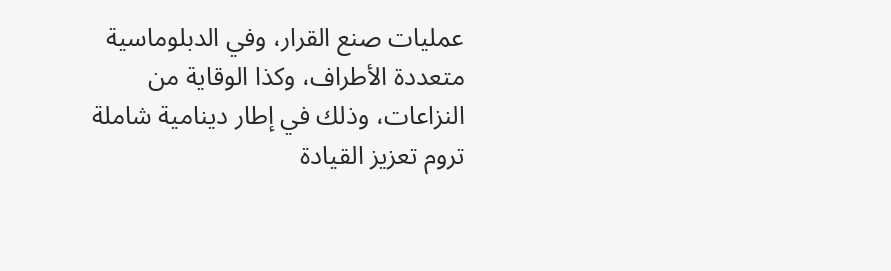عمليات صنع القرار، وفي الدبلوماسية متعددة الأطراف، وكذا الوقاية من النزاعات، وذلك في إطار دينامية شاملة تروم تعزيز القيادة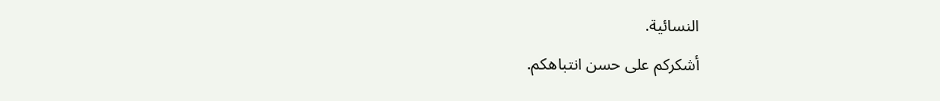النسائية.
أشكركم على حسن انتباهكم.